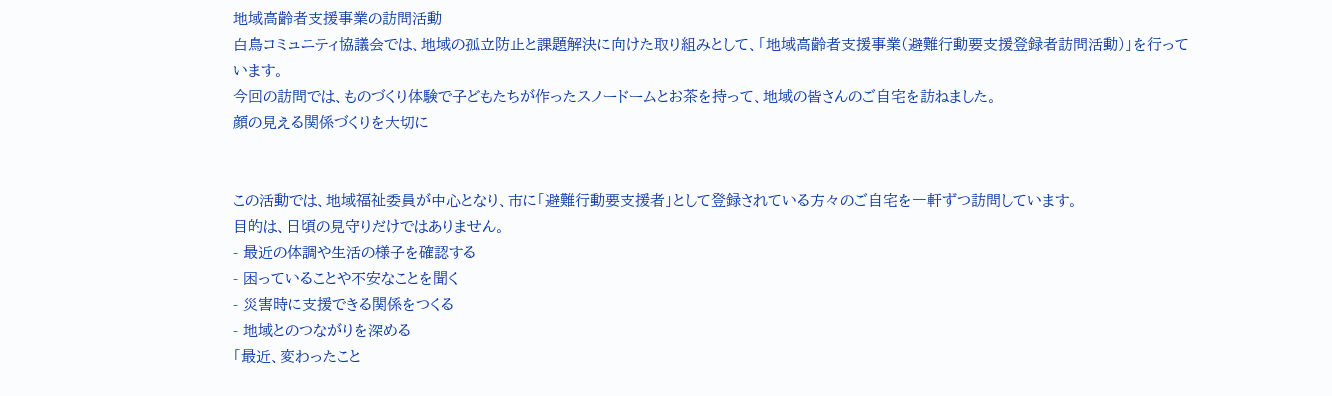地域高齢者支援事業の訪問活動
白鳥コミュニティ協議会では、地域の孤立防止と課題解決に向けた取り組みとして、「地域高齢者支援事業(避難行動要支援登録者訪問活動)」を行っています。
今回の訪問では、ものづくり体験で子どもたちが作ったスノードームとお茶を持って、地域の皆さんのご自宅を訪ねました。
顔の見える関係づくりを大切に


この活動では、地域福祉委員が中心となり、市に「避難行動要支援者」として登録されている方々のご自宅を一軒ずつ訪問しています。
目的は、日頃の見守りだけではありません。
- 最近の体調や生活の様子を確認する
- 困っていることや不安なことを聞く
- 災害時に支援できる関係をつくる
- 地域とのつながりを深める
「最近、変わったこと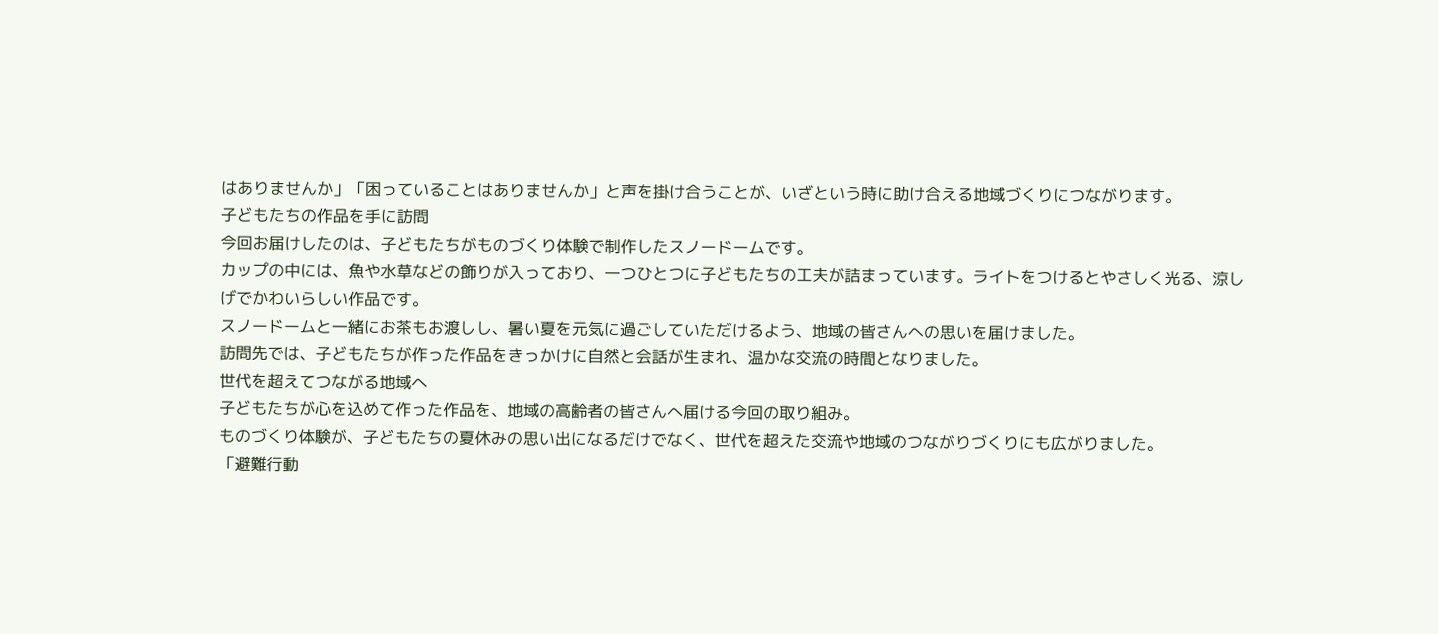はありませんか」「困っていることはありませんか」と声を掛け合うことが、いざという時に助け合える地域づくりにつながります。
子どもたちの作品を手に訪問
今回お届けしたのは、子どもたちがものづくり体験で制作したスノードームです。
カップの中には、魚や水草などの飾りが入っており、一つひとつに子どもたちの工夫が詰まっています。ライトをつけるとやさしく光る、涼しげでかわいらしい作品です。
スノードームと一緒にお茶もお渡しし、暑い夏を元気に過ごしていただけるよう、地域の皆さんへの思いを届けました。
訪問先では、子どもたちが作った作品をきっかけに自然と会話が生まれ、温かな交流の時間となりました。
世代を超えてつながる地域へ
子どもたちが心を込めて作った作品を、地域の高齢者の皆さんへ届ける今回の取り組み。
ものづくり体験が、子どもたちの夏休みの思い出になるだけでなく、世代を超えた交流や地域のつながりづくりにも広がりました。
「避難行動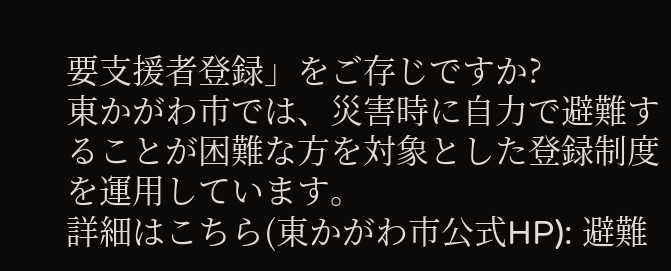要支援者登録」をご存じですか?
東かがわ市では、災害時に自力で避難することが困難な方を対象とした登録制度を運用しています。
詳細はこちら(東かがわ市公式HP): 避難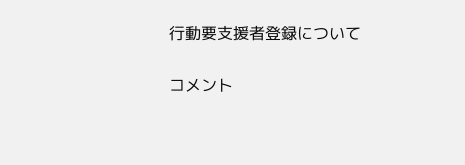行動要支援者登録について

コメント